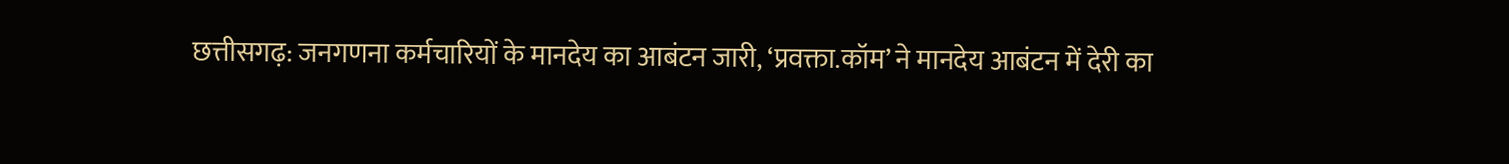छत्तीसगढ़: जनगणना कर्मचारियों के मानदेय का आबंटन जारी, ‘प्रवक्ता.कॉम’ ने मानदेय आबंटन में देरी का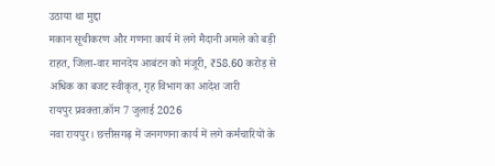उठाया था मुद्दा
मकान सूचीकरण और गणना कार्य में लगे मैदानी अमले को बड़ी राहत, जिला-वार मानदेय आबंटन को मंजूरी, ₹58.60 करोड़ से अधिक का बजट स्वीकृत, गृह विभाग का आदेश जारी
रायपुर प्रवक्ता.कॉम 7 जुलाई 2026
नवा रायपुर। छत्तीसगढ़ में जनगणना कार्य में लगे कर्मचारियों के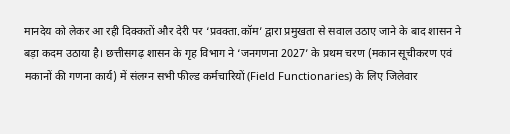मानदेय को लेकर आ रही दिक्कतों और देरी पर ‘प्रवक्ता.कॉम’ द्वारा प्रमुखता से सवाल उठाए जाने के बाद शासन ने बड़ा कदम उठाया है। छत्तीसगढ़ शासन के गृह विभाग ने ‘जनगणना 2027’ के प्रथम चरण (मकान सूचीकरण एवं मकानों की गणना कार्य) में संलग्न सभी फील्ड कर्मचारियों (Field Functionaries) के लिए जिलेवार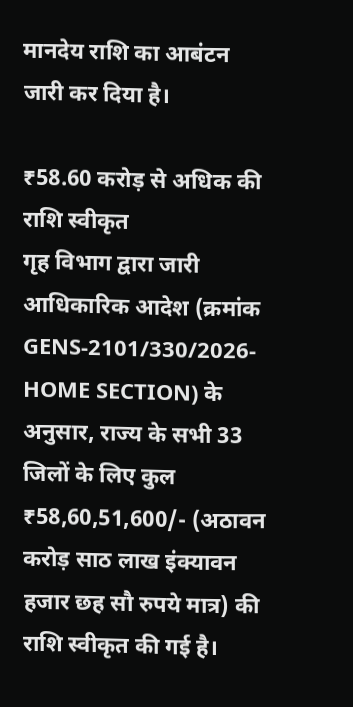मानदेय राशि का आबंटन जारी कर दिया है।

₹58.60 करोड़ से अधिक की राशि स्वीकृत
गृह विभाग द्वारा जारी आधिकारिक आदेश (क्रमांक GENS-2101/330/2026-HOME SECTION) के अनुसार, राज्य के सभी 33 जिलों के लिए कुल ₹58,60,51,600/- (अठावन करोड़ साठ लाख इंक्यावन हजार छह सौ रुपये मात्र) की राशि स्वीकृत की गई है।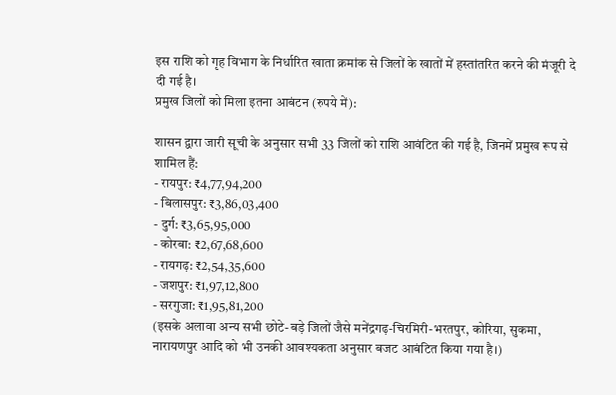इस राशि को गृह विभाग के निर्धारित खाता क्रमांक से जिलों के खातों में हस्तांतरित करने की मंजूरी दे दी गई है।
प्रमुख जिलों को मिला इतना आबंटन (रुपये में):

शासन द्वारा जारी सूची के अनुसार सभी 33 जिलों को राशि आवंटित की गई है, जिनमें प्रमुख रूप से शामिल हैं:
- रायपुर: ₹4,77,94,200
- बिलासपुर: ₹3,86,03,400
- दुर्ग: ₹3,65,95,000
- कोरबा: ₹2,67,68,600
- रायगढ़: ₹2,54,35,600
- जशपुर: ₹1,97,12,800
- सरगुजा: ₹1,95,81,200
(इसके अलावा अन्य सभी छोटे-बड़े जिलों जैसे मनेंद्रगढ़-चिरमिरी-भरतपुर, कोरिया, सुकमा, नारायणपुर आदि को भी उनकी आवश्यकता अनुसार बजट आबंटित किया गया है।)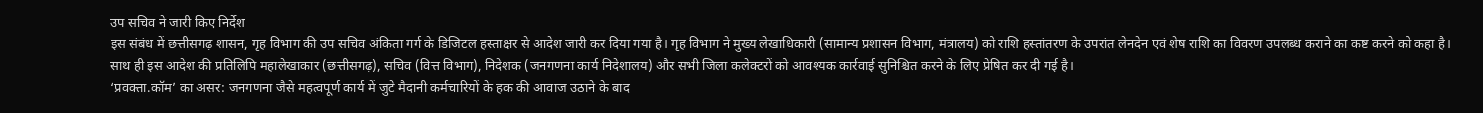उप सचिव ने जारी किए निर्देश
इस संबंध में छत्तीसगढ़ शासन, गृह विभाग की उप सचिव अंकिता गर्ग के डिजिटल हस्ताक्षर से आदेश जारी कर दिया गया है। गृह विभाग ने मुख्य लेखाधिकारी (सामान्य प्रशासन विभाग, मंत्रालय) को राशि हस्तांतरण के उपरांत लेनदेन एवं शेष राशि का विवरण उपलब्ध कराने का कष्ट करने को कहा है।
साथ ही इस आदेश की प्रतिलिपि महालेखाकार (छत्तीसगढ़), सचिव (वित्त विभाग), निदेशक (जनगणना कार्य निदेशालय) और सभी जिला कलेक्टरों को आवश्यक कार्रवाई सुनिश्चित करने के लिए प्रेषित कर दी गई है।
‘प्रवक्ता.कॉम’ का असर: जनगणना जैसे महत्वपूर्ण कार्य में जुटे मैदानी कर्मचारियों के हक की आवाज उठाने के बाद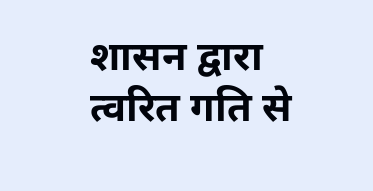शासन द्वारा त्वरित गति से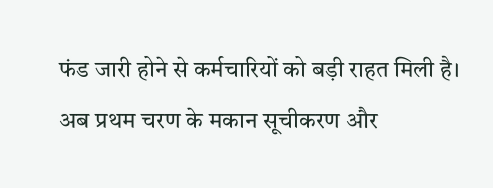फंड जारी होने से कर्मचारियों को बड़ी राहत मिली है। अब प्रथम चरण के मकान सूचीकरण और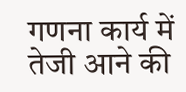गणना कार्य में तेजी आने की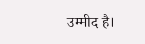उम्मीद है।